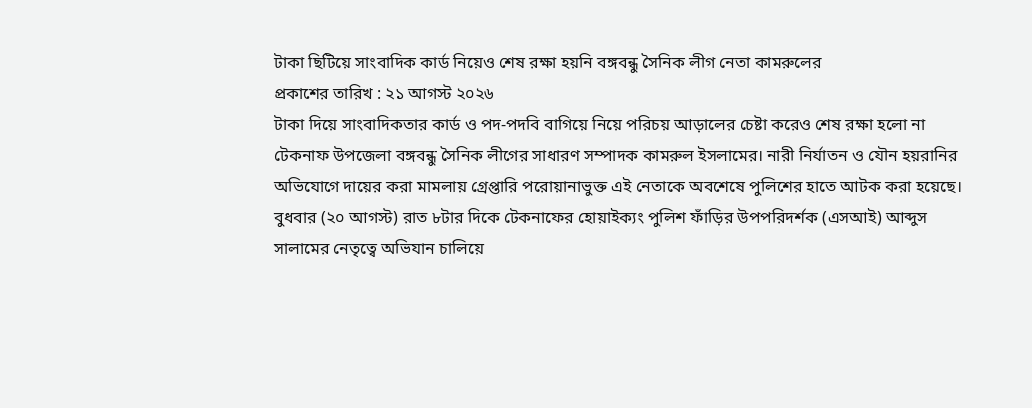টাকা ছিটিয়ে সাংবাদিক কার্ড নিয়েও শেষ রক্ষা হয়নি বঙ্গবন্ধু সৈনিক লীগ নেতা কামরুলের
প্রকাশের তারিখ : ২১ আগস্ট ২০২৬
টাকা দিয়ে সাংবাদিকতার কার্ড ও পদ-পদবি বাগিয়ে নিয়ে পরিচয় আড়ালের চেষ্টা করেও শেষ রক্ষা হলো না টেকনাফ উপজেলা বঙ্গবন্ধু সৈনিক লীগের সাধারণ সম্পাদক কামরুল ইসলামের। নারী নির্যাতন ও যৌন হয়রানির অভিযোগে দায়ের করা মামলায় গ্রেপ্তারি পরোয়ানাভুক্ত এই নেতাকে অবশেষে পুলিশের হাতে আটক করা হয়েছে।
বুধবার (২০ আগস্ট) রাত ৮টার দিকে টেকনাফের হোয়াইক্যং পুলিশ ফাঁড়ির উপপরিদর্শক (এসআই) আব্দুস সালামের নেতৃত্বে অভিযান চালিয়ে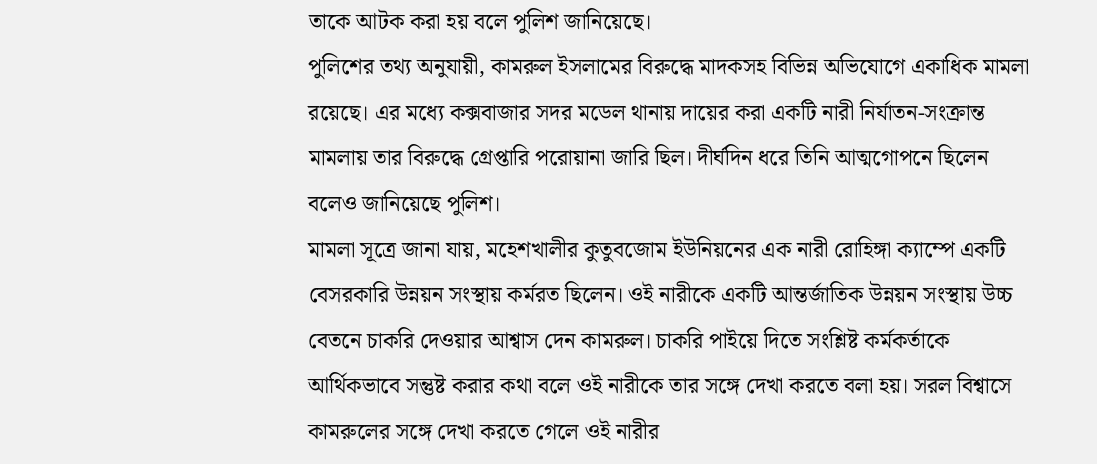তাকে আটক করা হয় বলে পুলিশ জানিয়েছে।
পুলিশের তথ্য অনুযায়ী, কামরুল ইসলামের বিরুদ্ধে মাদকসহ বিভিন্ন অভিযোগে একাধিক মামলা রয়েছে। এর মধ্যে কক্সবাজার সদর মডেল থানায় দায়ের করা একটি নারী নির্যাতন-সংক্রান্ত মামলায় তার বিরুদ্ধে গ্রেপ্তারি পরোয়ানা জারি ছিল। দীর্ঘদিন ধরে তিনি আত্মগোপনে ছিলেন বলেও জানিয়েছে পুলিশ।
মামলা সূত্রে জানা যায়, মহেশখালীর কুতুবজোম ইউনিয়নের এক নারী রোহিঙ্গা ক্যাম্পে একটি বেসরকারি উন্নয়ন সংস্থায় কর্মরত ছিলেন। ওই নারীকে একটি আন্তর্জাতিক উন্নয়ন সংস্থায় উচ্চ বেতনে চাকরি দেওয়ার আশ্বাস দেন কামরুল। চাকরি পাইয়ে দিতে সংশ্লিষ্ট কর্মকর্তাকে আর্থিকভাবে সন্তুষ্ট করার কথা বলে ওই নারীকে তার সঙ্গে দেখা করতে বলা হয়। সরল বিশ্বাসে কামরুলের সঙ্গে দেখা করতে গেলে ওই নারীর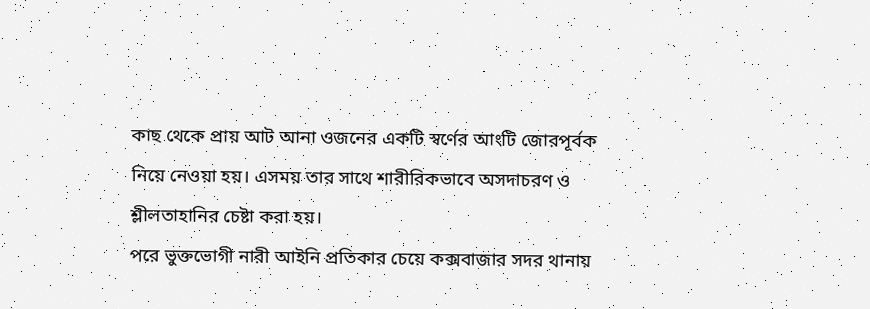কাছ থেকে প্রায় আট আনা ওজনের একটি স্বর্ণের আংটি জোরপূর্বক নিয়ে নেওয়া হয়। এসময় তার সাথে শারীরিকভাবে অসদাচরণ ও শ্লীলতাহানির চেষ্টা করা হয়।
পরে ভুক্তভোগী নারী আইনি প্রতিকার চেয়ে কক্সবাজার সদর থানায়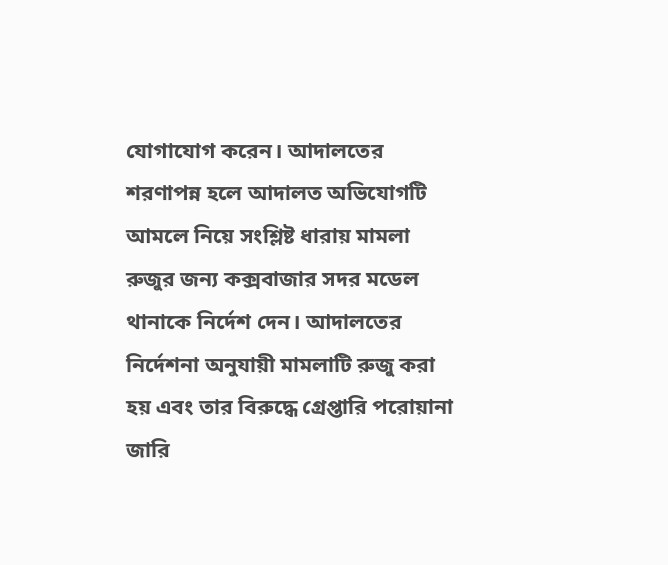যোগাযোগ করেন। আদালতের শরণাপন্ন হলে আদালত অভিযোগটি আমলে নিয়ে সংশ্লিষ্ট ধারায় মামলা রুজুর জন্য কক্সবাজার সদর মডেল থানাকে নির্দেশ দেন। আদালতের নির্দেশনা অনুযায়ী মামলাটি রুজু করা হয় এবং তার বিরুদ্ধে গ্রেপ্তারি পরোয়ানা জারি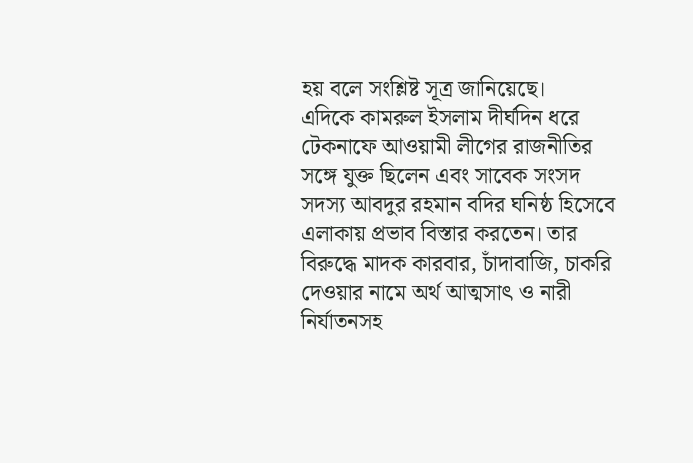হয় বলে সংশ্লিষ্ট সূত্র জানিয়েছে।
এদিকে কামরুল ইসলাম দীর্ঘদিন ধরে টেকনাফে আওয়ামী লীগের রাজনীতির সঙ্গে যুক্ত ছিলেন এবং সাবেক সংসদ সদস্য আবদুর রহমান বদির ঘনিষ্ঠ হিসেবে এলাকায় প্রভাব বিস্তার করতেন। তার বিরুদ্ধে মাদক কারবার, চাঁদাবাজি, চাকরি দেওয়ার নামে অর্থ আত্মসাৎ ও নারী নির্যাতনসহ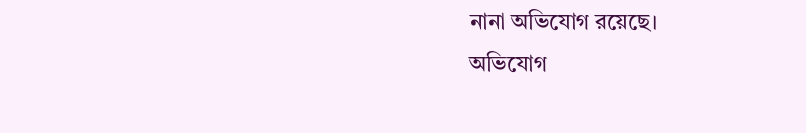নানা অভিযোগ রয়েছে।
অভিযোগ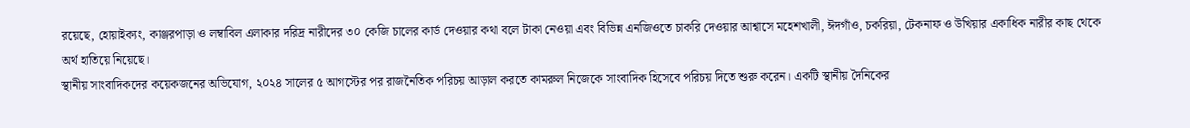রয়েছে, হোয়াইক্যং, কাঞ্জরপাড়া ও লম্বাবিল এলাকার দরিদ্র নারীদের ৩০ কেজি চালের কার্ড দেওয়ার কথা বলে টাকা নেওয়া এবং বিভিন্ন এনজিওতে চাকরি দেওয়ার আশ্বাসে মহেশখালী, ঈদগাঁও, চকরিয়া, টেকনাফ ও উখিয়ার একাধিক নারীর কাছ থেকে অর্থ হাতিয়ে নিয়েছে।
স্থানীয় সাংবাদিকদের কয়েকজনের অভিযোগ, ২০২৪ সালের ৫ আগস্টের পর রাজনৈতিক পরিচয় আড়াল করতে কামরুল নিজেকে সাংবাদিক হিসেবে পরিচয় দিতে শুরু করেন। একটি স্থানীয় দৈনিকের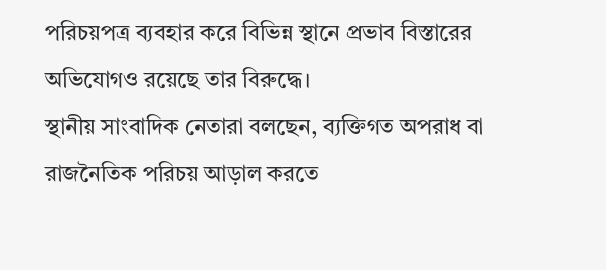পরিচয়পত্র ব্যবহার করে বিভিন্ন স্থানে প্রভাব বিস্তারের অভিযোগও রয়েছে তার বিরুদ্ধে।
স্থানীয় সাংবাদিক নেতারা বলছেন, ব্যক্তিগত অপরাধ বা রাজনৈতিক পরিচয় আড়াল করতে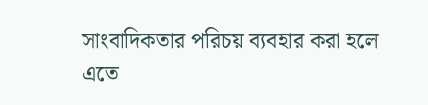সাংবাদিকতার পরিচয় ব্যবহার করা হলে এতে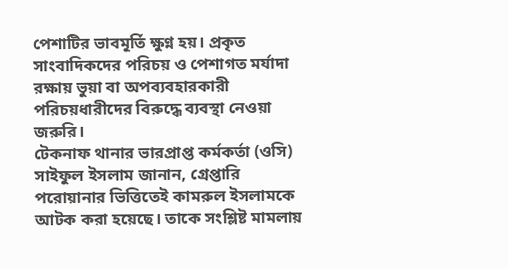পেশাটির ভাবমূর্তি ক্ষুণ্ন হয়। প্রকৃত সাংবাদিকদের পরিচয় ও পেশাগত মর্যাদা রক্ষায় ভুয়া বা অপব্যবহারকারী পরিচয়ধারীদের বিরুদ্ধে ব্যবস্থা নেওয়া জরুরি।
টেকনাফ থানার ভারপ্রাপ্ত কর্মকর্তা (ওসি) সাইফুল ইসলাম জানান, গ্রেপ্তারি পরোয়ানার ভিত্তিতেই কামরুল ইসলামকে আটক করা হয়েছে। তাকে সংশ্লিষ্ট মামলায়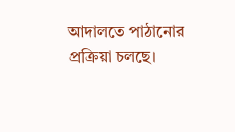আদালতে পাঠানোর প্রক্রিয়া চলছে।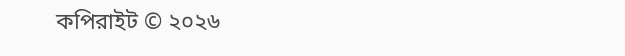কপিরাইট © ২০২৬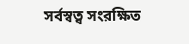সর্বস্বত্ব সংরক্ষিত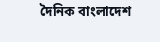দৈনিক বাংলাদেশ